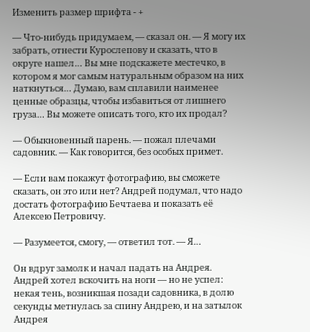Изменить размер шрифта - +

— Что-нибудь придумаем, — сказал он. — Я могу их забрать, отнести Курослепову и сказать, что в округе нашел… Вы мне подскажете местечко, в котором я мог самым натуральным образом на них наткнуться… Думаю, вам сплавили наименее ценные образцы, чтобы избавиться от лишнего груза… Вы можете описать того, кто их продал?

— Обыкновенный парень. — пожал плечами садовник. — Как говорится, без особых примет.

— Если вам покажут фотографию, вы сможете сказать, он это или нет? Андрей подумал, что надо достать фотографию Бечтаева и показать её Алексею Петровичу.

— Разумеется, смогу, — ответил тот. — Я…

Он вдруг замолк и начал падать на Андрея. Андрей хотел вскочить на ноги — но не успел: некая тень, возникшая позади садовника, в долю секунды метнулась за спину Андрею, и на затылок Андрея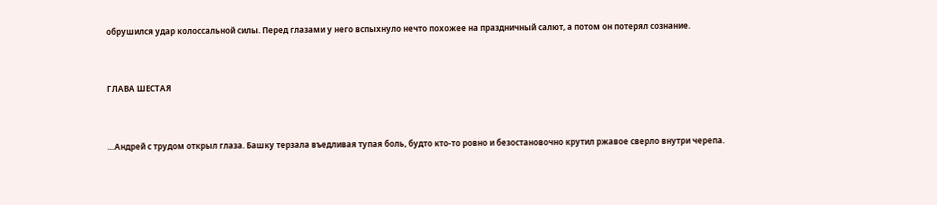обрушился удар колоссальной силы. Перед глазами у него вспыхнуло нечто похожее на праздничный салют, а потом он потерял сознание.



ГЛАВА ШЕСТАЯ



…Андрей с трудом открыл глаза. Башку терзала въедливая тупая боль, будто кто-то ровно и безостановочно крутил ржавое сверло внутри черепа.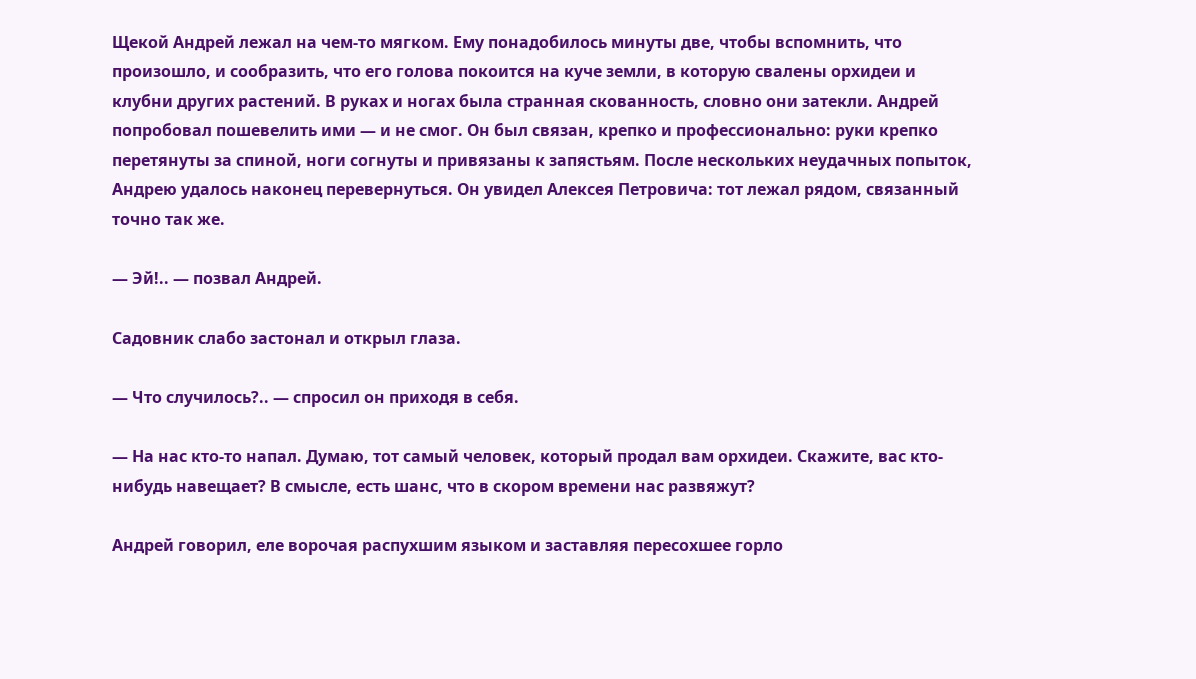Щекой Андрей лежал на чем-то мягком. Ему понадобилось минуты две, чтобы вспомнить, что произошло, и сообразить, что его голова покоится на куче земли, в которую свалены орхидеи и клубни других растений. В руках и ногах была странная скованность, словно они затекли. Андрей попробовал пошевелить ими — и не смог. Он был связан, крепко и профессионально: руки крепко перетянуты за спиной, ноги согнуты и привязаны к запястьям. После нескольких неудачных попыток, Андрею удалось наконец перевернуться. Он увидел Алексея Петровича: тот лежал рядом, связанный точно так же.

— Эй!.. — позвал Андрей.

Садовник слабо застонал и открыл глаза.

— Что случилось?.. — спросил он приходя в себя.

— На нас кто-то напал. Думаю, тот самый человек, который продал вам орхидеи. Скажите, вас кто-нибудь навещает? В смысле, есть шанс, что в скором времени нас развяжут?

Андрей говорил, еле ворочая распухшим языком и заставляя пересохшее горло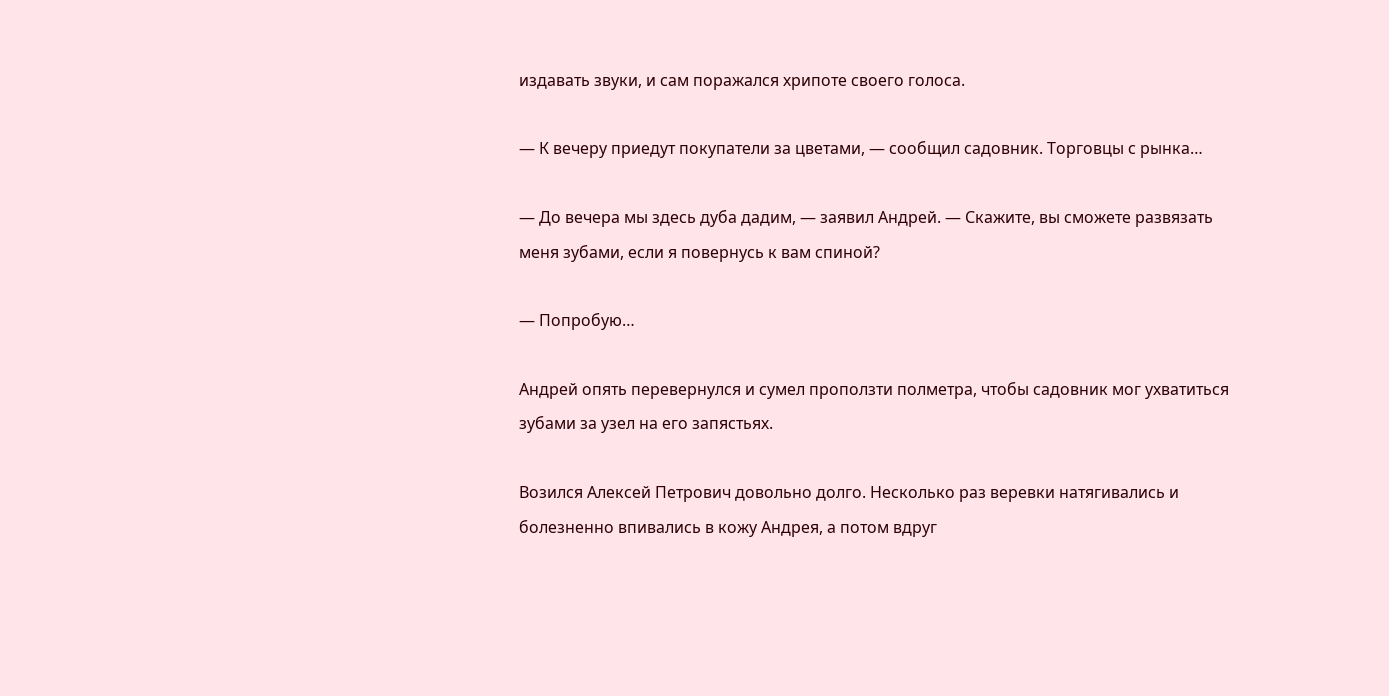издавать звуки, и сам поражался хрипоте своего голоса.

— К вечеру приедут покупатели за цветами, — сообщил садовник. Торговцы с рынка…

— До вечера мы здесь дуба дадим, — заявил Андрей. — Скажите, вы сможете развязать меня зубами, если я повернусь к вам спиной?

— Попробую…

Андрей опять перевернулся и сумел проползти полметра, чтобы садовник мог ухватиться зубами за узел на его запястьях.

Возился Алексей Петрович довольно долго. Несколько раз веревки натягивались и болезненно впивались в кожу Андрея, а потом вдруг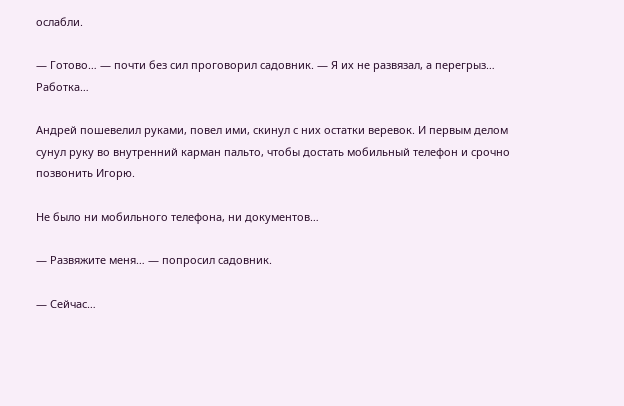ослабли.

— Готово… — почти без сил проговорил садовник. — Я их не развязал, а перегрыз… Работка…

Андрей пошевелил руками, повел ими, скинул с них остатки веревок. И первым делом сунул руку во внутренний карман пальто, чтобы достать мобильный телефон и срочно позвонить Игорю.

Не было ни мобильного телефона, ни документов…

— Развяжите меня… — попросил садовник.

— Сейчас…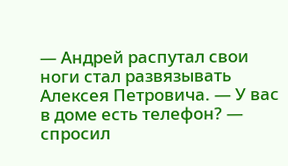— Андрей распутал свои ноги стал развязывать Алексея Петровича. — У вас в доме есть телефон? — спросил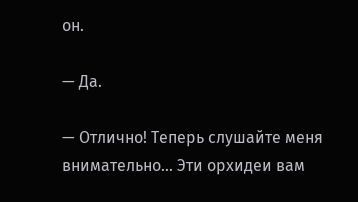он.

— Да.

— Отлично! Теперь слушайте меня внимательно… Эти орхидеи вам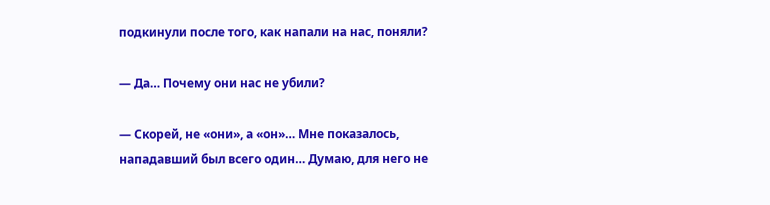подкинули после того, как напали на нас, поняли?

— Да… Почему они нас не убили?

— Скорей, не «они», а «он»… Мне показалось, нападавший был всего один… Думаю, для него не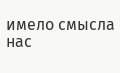имело смысла нас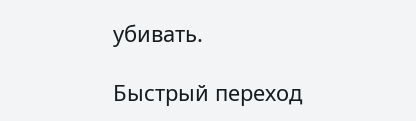убивать.

Быстрый переход